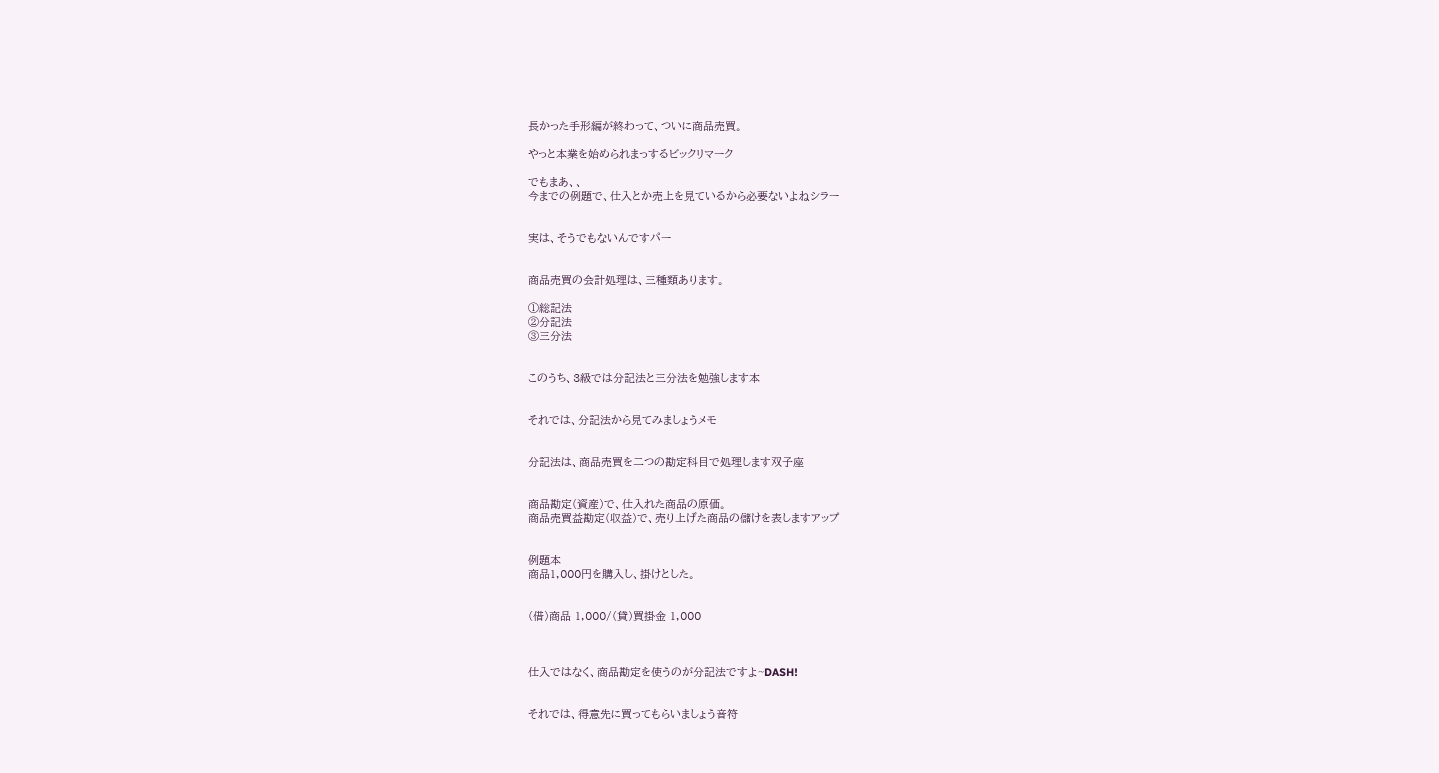長かった手形編が終わって、ついに商品売買。

やっと本業を始められまっするビックリマーク

でもまあ、、
今までの例題で、仕入とか売上を見ているから必要ないよねシラー


実は、そうでもないんですパー


商品売買の会計処理は、三種類あります。

①総記法
②分記法
③三分法


このうち、3級では分記法と三分法を勉強します本


それでは、分記法から見てみましょうメモ


分記法は、商品売買を二つの勘定科目で処理します双子座


商品勘定(資産)で、仕入れた商品の原価。
商品売買益勘定(収益)で、売り上げた商品の儲けを表しますアップ


例題本
商品1,000円を購入し、掛けとした。


(借)商品 1,000/(貸)買掛金 1,000



仕入ではなく、商品勘定を使うのが分記法ですよ~DASH!


それでは、得意先に買ってもらいましょう音符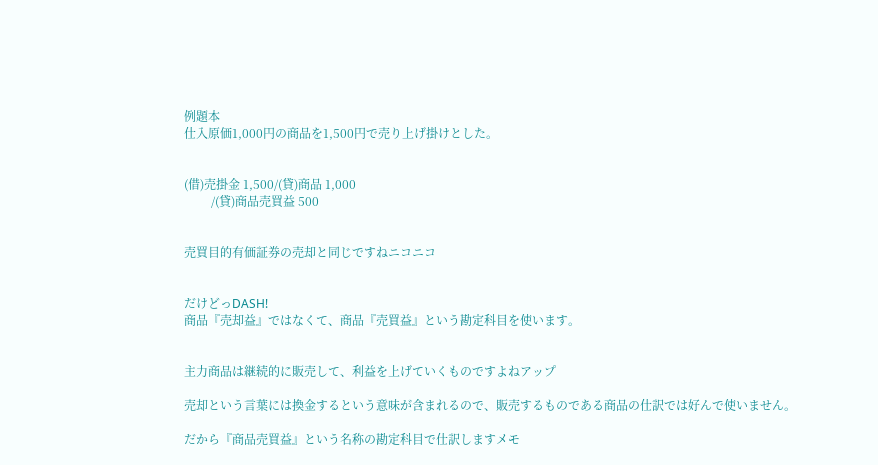例題本
仕入原価1,000円の商品を1,500円で売り上げ掛けとした。


(借)売掛金 1,500/(貸)商品 1,000
         /(貸)商品売買益 500


売買目的有価証券の売却と同じですねニコニコ


だけどっDASH!
商品『売却益』ではなくて、商品『売買益』という勘定科目を使います。


主力商品は継続的に販売して、利益を上げていくものですよねアップ

売却という言葉には換金するという意味が含まれるので、販売するものである商品の仕訳では好んで使いません。

だから『商品売買益』という名称の勘定科目で仕訳しますメモ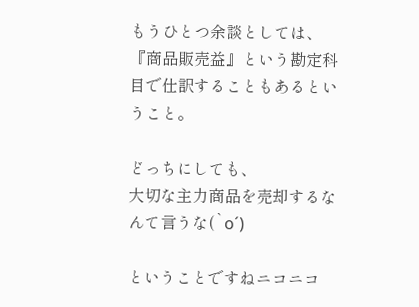もうひとつ余談としては、『商品販売益』という勘定科目で仕訳することもあるということ。

どっちにしても、
大切な主力商品を売却するなんて言うな(`o´)

ということですねニコニコ